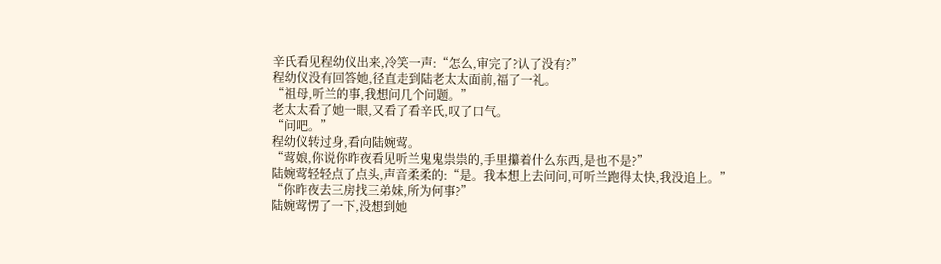辛氏看见程幼仪出来,冷笑一声:“怎么,审完了?认了没有?”
程幼仪没有回答她,径直走到陆老太太面前,福了一礼。
“祖母,听兰的事,我想问几个问题。”
老太太看了她一眼,又看了看辛氏,叹了口气。
“问吧。”
程幼仪转过身,看向陆婉莺。
“莺娘,你说你昨夜看见听兰鬼鬼祟祟的,手里攥着什么东西,是也不是?”
陆婉莺轻轻点了点头,声音柔柔的:“是。我本想上去问问,可听兰跑得太快,我没追上。”
“你昨夜去三房找三弟妹,所为何事?”
陆婉莺愣了一下,没想到她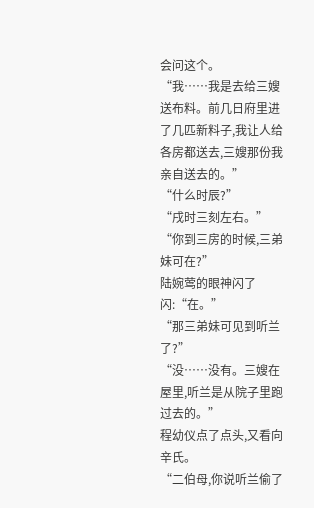会问这个。
“我……我是去给三嫂送布料。前几日府里进了几匹新料子,我让人给各房都送去,三嫂那份我亲自送去的。”
“什么时辰?”
“戌时三刻左右。”
“你到三房的时候,三弟妹可在?”
陆婉莺的眼神闪了闪:“在。”
“那三弟妹可见到听兰了?”
“没……没有。三嫂在屋里,听兰是从院子里跑过去的。”
程幼仪点了点头,又看向辛氏。
“二伯母,你说听兰偷了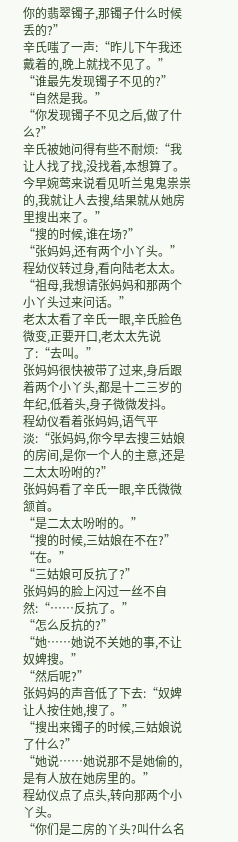你的翡翠镯子,那镯子什么时候丢的?”
辛氏嗤了一声:“昨儿下午我还戴着的,晚上就找不见了。”
“谁最先发现镯子不见的?”
“自然是我。”
“你发现镯子不见之后,做了什么?”
辛氏被她问得有些不耐烦:“我让人找了找,没找着,本想算了。今早婉莺来说看见听兰鬼鬼祟祟的,我就让人去搜,结果就从她房里搜出来了。”
“搜的时候,谁在场?”
“张妈妈,还有两个小丫头。”
程幼仪转过身,看向陆老太太。
“祖母,我想请张妈妈和那两个小丫头过来问话。”
老太太看了辛氏一眼,辛氏脸色微变,正要开口,老太太先说了:“去叫。”
张妈妈很快被带了过来,身后跟着两个小丫头,都是十二三岁的年纪,低着头,身子微微发抖。
程幼仪看着张妈妈,语气平淡:“张妈妈,你今早去搜三姑娘的房间,是你一个人的主意,还是二太太吩咐的?”
张妈妈看了辛氏一眼,辛氏微微颔首。
“是二太太吩咐的。”
“搜的时候,三姑娘在不在?”
“在。”
“三姑娘可反抗了?”
张妈妈的脸上闪过一丝不自然:“……反抗了。”
“怎么反抗的?”
“她……她说不关她的事,不让奴婢搜。”
“然后呢?”
张妈妈的声音低了下去:“奴婢让人按住她,搜了。”
“搜出来镯子的时候,三姑娘说了什么?”
“她说……她说那不是她偷的,是有人放在她房里的。”
程幼仪点了点头,转向那两个小丫头。
“你们是二房的丫头?叫什么名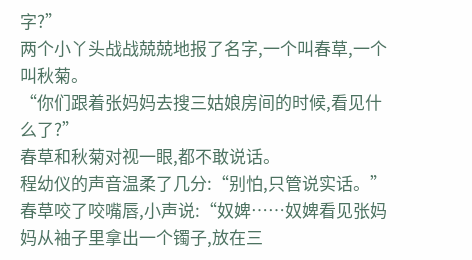字?”
两个小丫头战战兢兢地报了名字,一个叫春草,一个叫秋菊。
“你们跟着张妈妈去搜三姑娘房间的时候,看见什么了?”
春草和秋菊对视一眼,都不敢说话。
程幼仪的声音温柔了几分:“别怕,只管说实话。”
春草咬了咬嘴唇,小声说:“奴婢……奴婢看见张妈妈从袖子里拿出一个镯子,放在三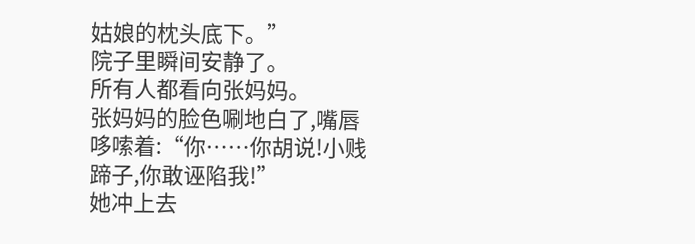姑娘的枕头底下。”
院子里瞬间安静了。
所有人都看向张妈妈。
张妈妈的脸色唰地白了,嘴唇哆嗦着:“你……你胡说!小贱蹄子,你敢诬陷我!”
她冲上去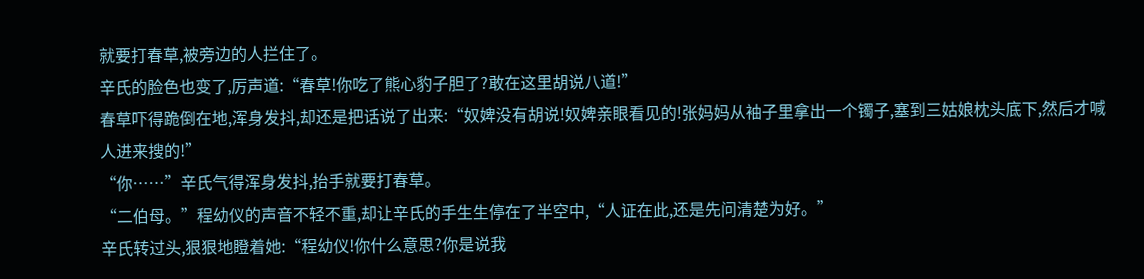就要打春草,被旁边的人拦住了。
辛氏的脸色也变了,厉声道:“春草!你吃了熊心豹子胆了?敢在这里胡说八道!”
春草吓得跪倒在地,浑身发抖,却还是把话说了出来:“奴婢没有胡说!奴婢亲眼看见的!张妈妈从袖子里拿出一个镯子,塞到三姑娘枕头底下,然后才喊人进来搜的!”
“你……”辛氏气得浑身发抖,抬手就要打春草。
“二伯母。”程幼仪的声音不轻不重,却让辛氏的手生生停在了半空中,“人证在此,还是先问清楚为好。”
辛氏转过头,狠狠地瞪着她:“程幼仪!你什么意思?你是说我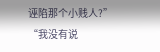诬陷那个小贱人?”
“我没有说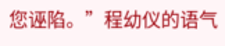您诬陷。”程幼仪的语气